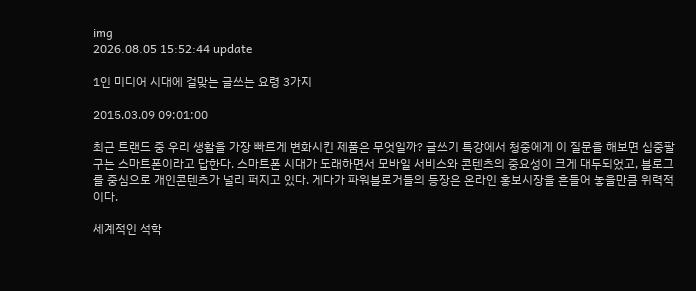img
2026.08.05 15:52:44 update

1인 미디어 시대에 걸맞는 글쓰는 요령 3가지

2015.03.09 09:01:00

최근 트랜드 중 우리 생활을 가장 빠르게 변화시킨 제품은 무엇일까? 글쓰기 특강에서 청중에게 이 질문을 해보면 십중팔구는 스마트폰이라고 답한다. 스마트폰 시대가 도래하면서 모바일 서비스와 콘텐츠의 중요성이 크게 대두되었고, 블로그를 중심으로 개인콘텐츠가 널리 퍼지고 있다. 게다가 파워블로거들의 등장은 온라인 홍보시장을 흔들어 놓을만큼 위력적이다.

세계적인 석학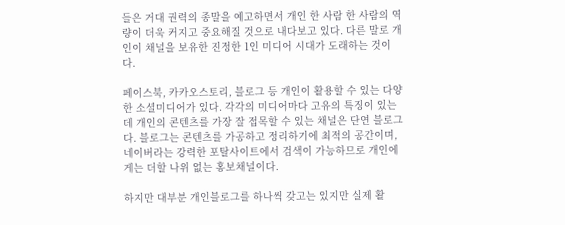들은 거대 권력의 종말을 예고하면서 개인 한 사람 한 사람의 역량이 더욱 커지고 중요해질 것으로 내다보고 있다. 다른 말로 개인이 채널을 보유한 진정한 1인 미디어 시대가 도래하는 것이다.

페이스북, 카카오스토리, 블로그 등 개인이 활용할 수 있는 다양한 소셜미디어가 있다. 각각의 미디어마다 고유의 특징이 있는데 개인의 콘텐츠를 가장 잘 접목할 수 있는 채널은 단연 블로그다. 블로그는 콘텐츠를 가공하고 정리하기에 최적의 공간이며, 네이버라는 강력한 포탈사이트에서 검색이 가능하므로 개인에게는 더할 나위 없는 홍보채널이다.

하지만 대부분 개인블로그를 하나씩 갖고는 있지만 실제 활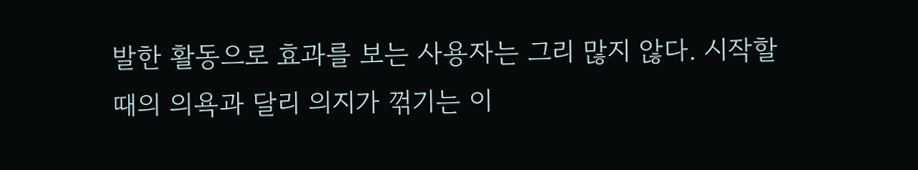발한 활동으로 효과를 보는 사용자는 그리 많지 않다. 시작할 때의 의욕과 달리 의지가 꺾기는 이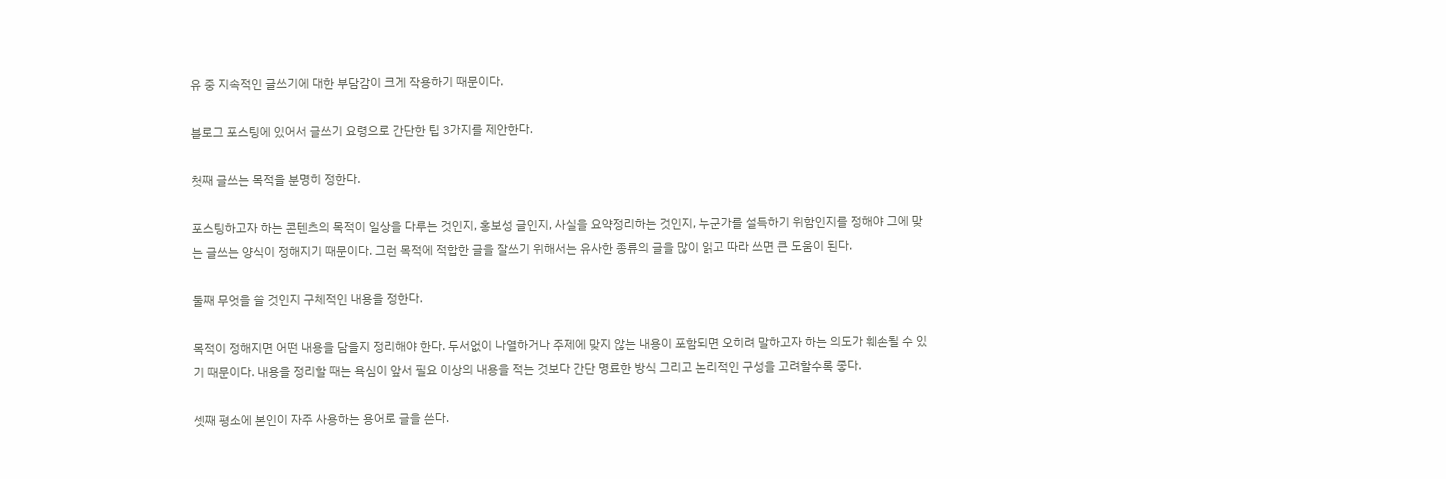유 중 지속적인 글쓰기에 대한 부담감이 크게 작용하기 때문이다.

블로그 포스팅에 있어서 글쓰기 요령으로 간단한 팁 3가지를 제안한다.

첫째 글쓰는 목적을 분명히 정한다.

포스팅하고자 하는 콘텐츠의 목적이 일상을 다루는 것인지, 홍보성 글인지, 사실을 요약정리하는 것인지, 누군가를 설득하기 위함인지를 정해야 그에 맞는 글쓰는 양식이 정해지기 때문이다. 그런 목적에 적합한 글을 잘쓰기 위해서는 유사한 종류의 글을 많이 읽고 따라 쓰면 큰 도움이 된다.

둘째 무엇을 쓸 것인지 구체적인 내용을 정한다.

목적이 정해지면 어떤 내용을 담을지 정리해야 한다. 두서없이 나열하거나 주제에 맞지 않는 내용이 포함되면 오히려 말하고자 하는 의도가 훼손될 수 있기 때문이다. 내용을 정리할 때는 욕심이 앞서 필요 이상의 내용을 적는 것보다 간단 명료한 방식 그리고 논리적인 구성을 고려할수록 좋다.

셋째 평소에 본인이 자주 사용하는 용어로 글을 쓴다.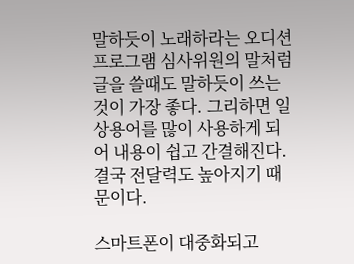말하듯이 노래하라는 오디션 프로그램 심사위원의 말처럼 글을 쓸때도 말하듯이 쓰는 것이 가장 좋다. 그리하면 일상용어를 많이 사용하게 되어 내용이 쉽고 간결해진다. 결국 전달력도 높아지기 때문이다.

스마트폰이 대중화되고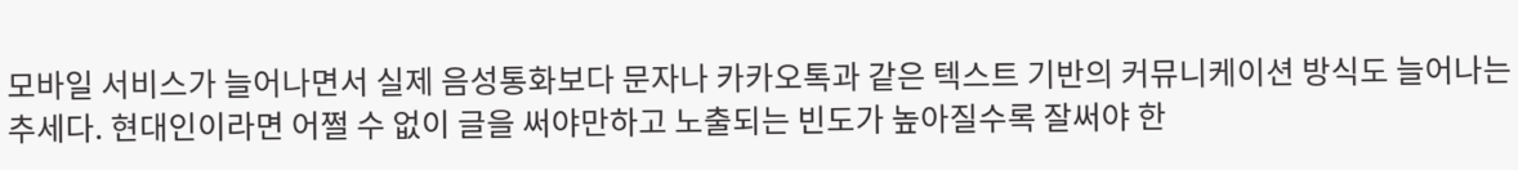모바일 서비스가 늘어나면서 실제 음성통화보다 문자나 카카오톡과 같은 텍스트 기반의 커뮤니케이션 방식도 늘어나는 추세다. 현대인이라면 어쩔 수 없이 글을 써야만하고 노출되는 빈도가 높아질수록 잘써야 한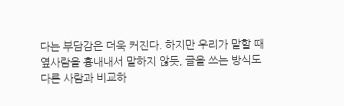다는 부담감은 더욱 커진다. 하지만 우리가 말할 때 옆사람을 흉내내서 말하지 않듯, 글을 쓰는 방식도 다른 사람과 비교하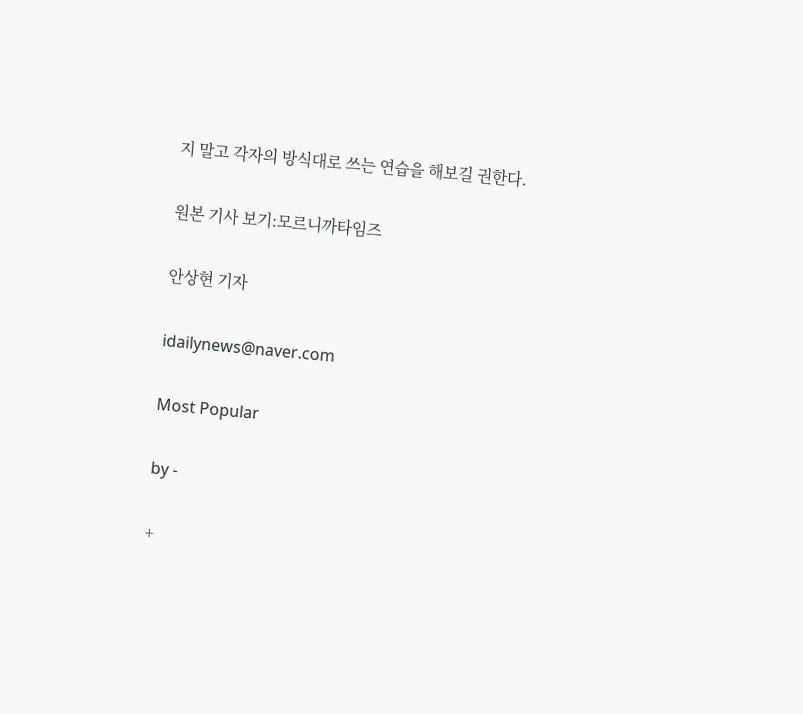지 말고 각자의 방식대로 쓰는 연습을 해보길 권한다.

원본 기사 보기:모르니까타임즈

안상현 기자

idailynews@naver.com

Most Popular

by -

+